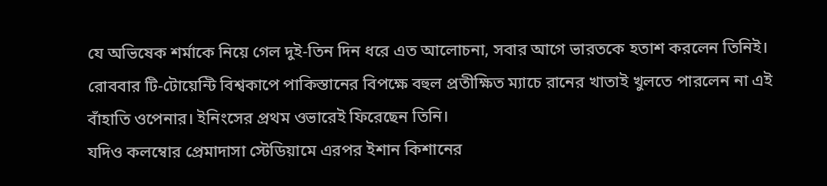যে অভিষেক শর্মাকে নিয়ে গেল দুই-তিন দিন ধরে এত আলোচনা, সবার আগে ভারতকে হতাশ করলেন তিনিই। রোববার টি-টোয়েন্টি বিশ্বকাপে পাকিস্তানের বিপক্ষে বহুল প্রতীক্ষিত ম্যাচে রানের খাতাই খুলতে পারলেন না এই বাঁহাতি ওপেনার। ইনিংসের প্রথম ওভারেই ফিরেছেন তিনি।
যদিও কলম্বোর প্রেমাদাসা স্টেডিয়ামে এরপর ইশান কিশানের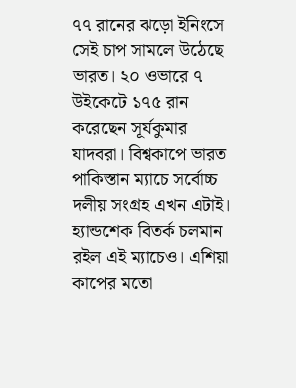৭৭ রানের ঝড়ো ইনিংসে সেই চাপ সামলে উঠেছে ভারত। ২০ ওভারে ৭ উইকেটে ১৭৫ রান করেছেন সূর্যকুমার যাদবরা। বিশ্বকাপে ভারত পাকিস্তান ম্যাচে সর্বোচ্চ দলীয় সংগ্রহ এখন এটাই।
হ্যান্ডশেক বিতর্ক চলমান রইল এই ম্যাচেও। এশিয়া কাপের মতো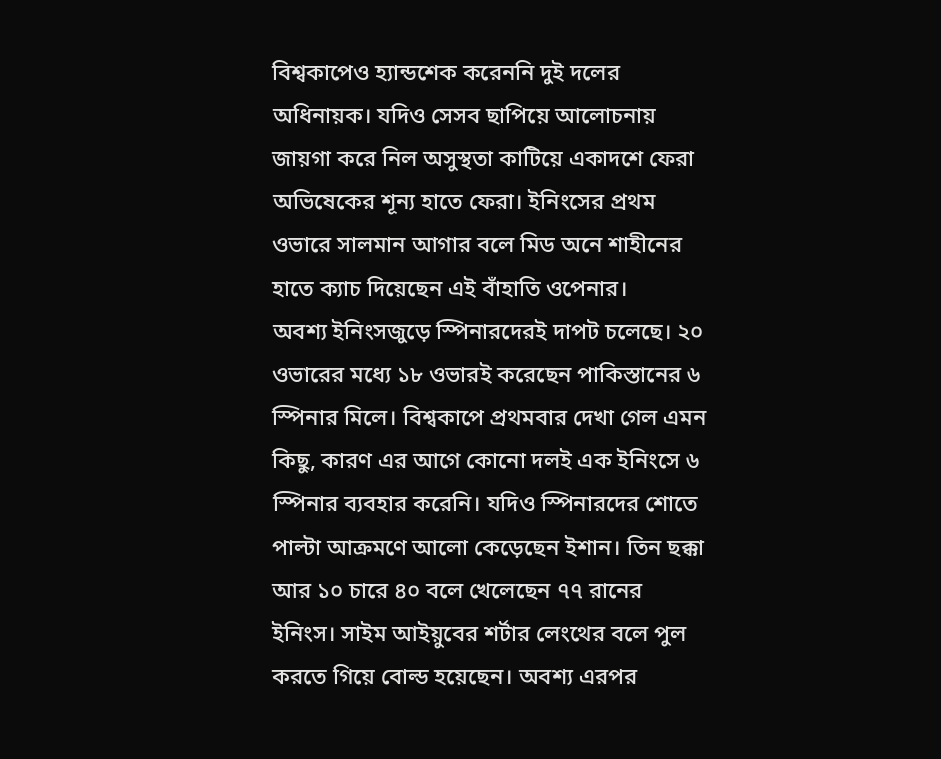বিশ্বকাপেও হ্যান্ডশেক করেননি দুই দলের অধিনায়ক। যদিও সেসব ছাপিয়ে আলোচনায় জায়গা করে নিল অসুস্থতা কাটিয়ে একাদশে ফেরা অভিষেকের শূন্য হাতে ফেরা। ইনিংসের প্রথম ওভারে সালমান আগার বলে মিড অনে শাহীনের হাতে ক্যাচ দিয়েছেন এই বাঁহাতি ওপেনার।
অবশ্য ইনিংসজুড়ে স্পিনারদেরই দাপট চলেছে। ২০ ওভারের মধ্যে ১৮ ওভারই করেছেন পাকিস্তানের ৬ স্পিনার মিলে। বিশ্বকাপে প্রথমবার দেখা গেল এমন কিছু, কারণ এর আগে কোনো দলই এক ইনিংসে ৬ স্পিনার ব্যবহার করেনি। যদিও স্পিনারদের শোতে পাল্টা আক্রমণে আলো কেড়েছেন ইশান। তিন ছক্কা আর ১০ চারে ৪০ বলে খেলেছেন ৭৭ রানের ইনিংস। সাইম আইয়ুবের শর্টার লেংথের বলে পুল করতে গিয়ে বোল্ড হয়েছেন। অবশ্য এরপর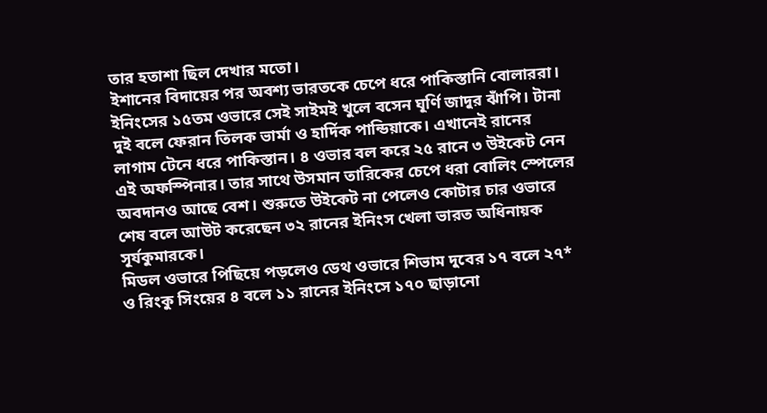তার হতাশা ছিল দেখার মতো।
ইশানের বিদায়ের পর অবশ্য ভারতকে চেপে ধরে পাকিস্তানি বোলাররা। ইনিংসের ১৫তম ওভারে সেই সাইমই খুলে বসেন ঘূর্ণি জাদুর ঝাঁপি। টানা দুই বলে ফেরান তিলক ভার্মা ও হার্দিক পান্ডিয়াকে। এখানেই রানের লাগাম টেনে ধরে পাকিস্তান। ৪ ওভার বল করে ২৫ রানে ৩ উইকেট নেন এই অফস্পিনার। তার সাথে উসমান তারিকের চেপে ধরা বোলিং স্পেলের অবদানও আছে বেশ। শুরুতে উইকেট না পেলেও কোটার চার ওভারে শেষ বলে আউট করেছেন ৩২ রানের ইনিংস খেলা ভারত অধিনায়ক সূর্যকুমারকে।
মিডল ওভারে পিছিয়ে পড়লেও ডেথ ওভারে শিভাম দুবের ১৭ বলে ২৭* ও রিংকু সিংয়ের ৪ বলে ১১ রানের ইনিংসে ১৭০ ছাড়ানো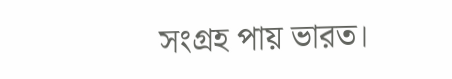সংগ্রহ পায় ভারত।